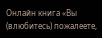Онлайн книга «Вы (влюбитесь) пожалеете,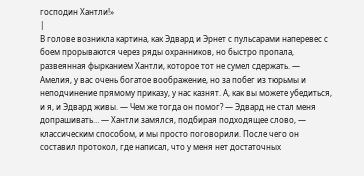господин Хантли!»
|
В голове возникла картина, как Эдвард и Эрнет с пульсарами наперевес с боем прорываются через ряды охранников, но быстро пропала, развеянная фырканием Хантли, которое тот не сумел сдержать. — Амелия, у вас очень богатое воображение, но за побег из тюрьмы и неподчинение прямому приказу, у нас казнят. А, как вы можете убедиться, и я, и Эдвард живы. — Чем же тогда он помог? — Эдвард не стал меня допрашивать… — Хантли замялся, подбирая подходящее слово, — классическим способом, и мы просто поговорили. После чего он составил протокол, где написал, что у меня нет достаточных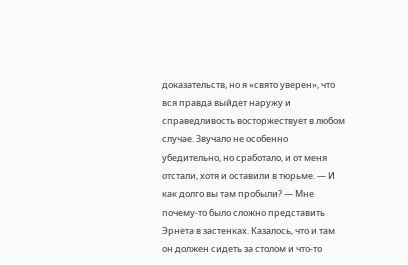доказательств, но я «свято уверен», что вся правда выйдет наружу и справедливость восторжествует в любом случае. Звучало не особенно убедительно, но сработало, и от меня отстали, хотя и оставили в тюрьме. — И как долго вы там пробыли? — Мне почему-то было сложно представить Эрнета в застенках. Казалось, что и там он должен сидеть за столом и что-то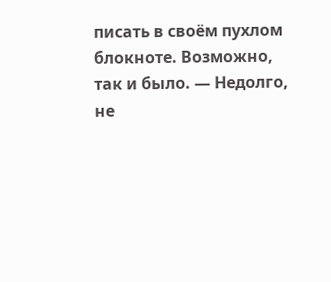писать в своём пухлом блокноте. Возможно, так и было. — Недолго, не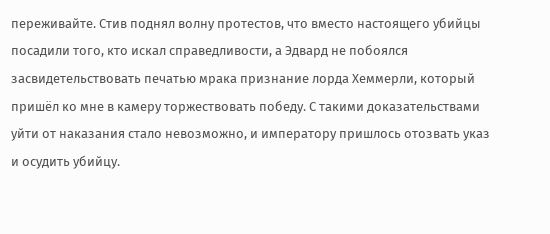переживайте. Стив поднял волну протестов, что вместо настоящего убийцы посадили того, кто искал справедливости, а Эдвард не побоялся засвидетельствовать печатью мрака признание лорда Хеммерли, который пришёл ко мне в камеру торжествовать победу. С такими доказательствами уйти от наказания стало невозможно, и императору пришлось отозвать указ и осудить убийцу.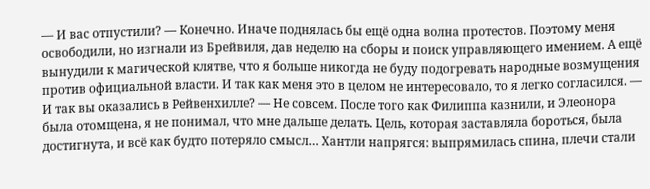— И вас отпустили? — Конечно. Иначе поднялась бы ещё одна волна протестов. Поэтому меня освободили, но изгнали из Брейвиля, дав неделю на сборы и поиск управляющего имением. А ещё вынудили к магической клятве, что я больше никогда не буду подогревать народные возмущения против официальной власти. И так как меня это в целом не интересовало, то я легко согласился. — И так вы оказались в Рейвенхилле? — Не совсем. После того как Филиппа казнили, и Элеонора была отомщена, я не понимал, что мне дальше делать. Цель, которая заставляла бороться, была достигнута, и всё как будто потеряло смысл… Хантли напрягся: выпрямилась спина, плечи стали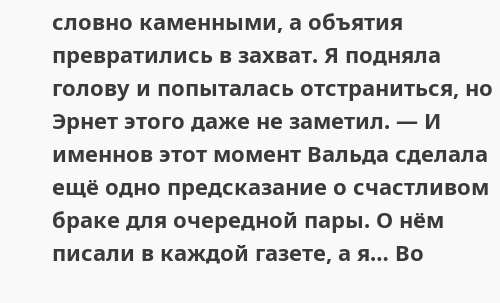словно каменными, а объятия превратились в захват. Я подняла голову и попыталась отстраниться, но Эрнет этого даже не заметил. — И именнов этот момент Вальда сделала ещё одно предсказание о счастливом браке для очередной пары. О нём писали в каждой газете, а я… Во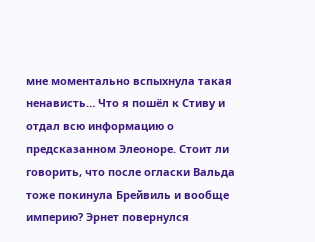мне моментально вспыхнула такая ненависть… Что я пошёл к Стиву и отдал всю информацию о предсказанном Элеоноре. Стоит ли говорить, что после огласки Вальда тоже покинула Брейвиль и вообще империю? Эрнет повернулся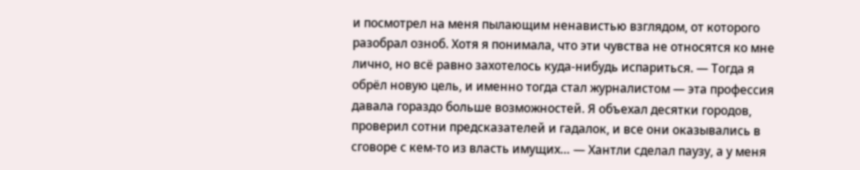и посмотрел на меня пылающим ненавистью взглядом, от которого разобрал озноб. Хотя я понимала, что эти чувства не относятся ко мне лично, но всё равно захотелось куда-нибудь испариться. — Тогда я обрёл новую цель, и именно тогда стал журналистом — эта профессия давала гораздо больше возможностей. Я объехал десятки городов, проверил сотни предсказателей и гадалок, и все они оказывались в сговоре с кем-то из власть имущих… — Хантли сделал паузу, а у меня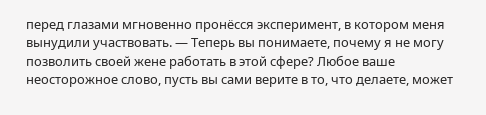перед глазами мгновенно пронёсся эксперимент, в котором меня вынудили участвовать. — Теперь вы понимаете, почему я не могу позволить своей жене работать в этой сфере? Любое ваше неосторожное слово, пусть вы сами верите в то, что делаете, может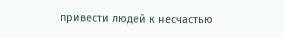привести людей к несчастью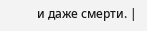и даже смерти. |